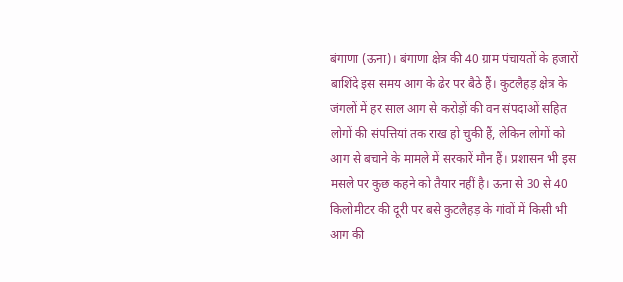बंगाणा (ऊना)। बंगाणा क्षेत्र की 40 ग्राम पंचायतों के हजारों बाशिंदे इस समय आग के ढेर पर बैठे हैं। कुटलैहड़ क्षेत्र के जंगलों में हर साल आग से करोड़ों की वन संपदाओं सहित लोगों की संपत्तियां तक राख हो चुकी हैं, लेकिन लोगों को आग से बचाने के मामले में सरकारें मौन हैं। प्रशासन भी इस मसले पर कुछ कहने को तैयार नहीं है। ऊना से 30 से 40 किलोमीटर की दूरी पर बसे कुटलैहड़ के गांवों में किसी भी आग की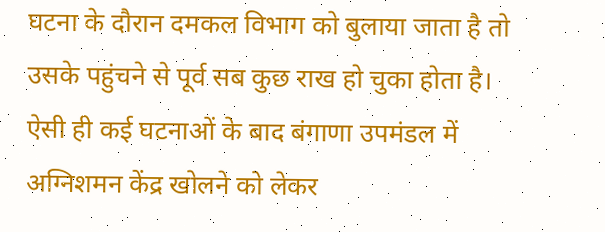घटना के दौरान दमकल विभाग को बुलाया जाता है तो उसके पहुंचने से पूर्व सब कुछ राख हो चुका होता है। ऐसी ही कई घटनाओं के बाद बंगाणा उपमंडल में अग्निशमन केंद्र खोलने को लेकर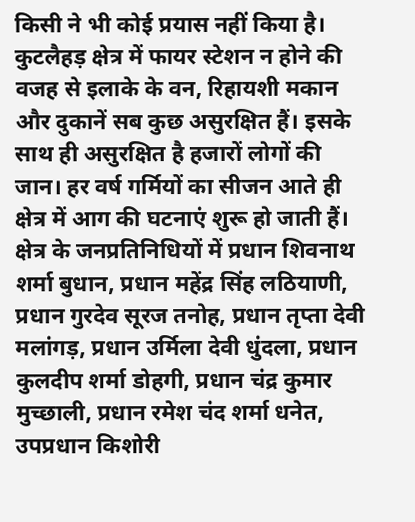किसी ने भी कोई प्रयास नहीं किया है।
कुटलैहड़ क्षेत्र में फायर स्टेशन न होने की वजह से इलाके के वन, रिहायशी मकान और दुकानें सब कुछ असुरक्षित हैं। इसके साथ ही असुरक्षित है हजारों लोगों की जान। हर वर्ष गर्मियों का सीजन आते ही क्षेत्र में आग की घटनाएं शुरू हो जाती हैं। क्षेत्र के जनप्रतिनिधियों में प्रधान शिवनाथ शर्मा बुधान, प्रधान महेंद्र सिंह लठियाणी, प्रधान गुरदेव सूरज तनोह, प्रधान तृप्ता देवी मलांगड़, प्रधान उर्मिला देवी धुंदला, प्रधान कुलदीप शर्मा डोहगी, प्रधान चंद्र कुमार मुच्छाली, प्रधान रमेश चंद शर्मा धनेत, उपप्रधान किशोरी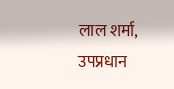लाल शर्मा, उपप्रधान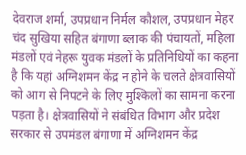देवराज शर्मा, उपप्रधान निर्मल कौशल, उपप्रधान मेहर चंद सुखिया सहित बंगाणा ब्लाक की पंचायतों, महिला मंडलों एवं नेहरू युवक मंडलों के प्रतिनिधियों का कहना है कि यहां अग्निशमन केंद्र न होने के चलते क्षेत्रवासियों को आग से निपटने के लिए मुश्किलों का सामना करना पड़ता है। क्षेत्रवासियों ने संबंधित विभाग और प्रदेश सरकार से उपमंडल बंगाणा में अग्निशमन केंद्र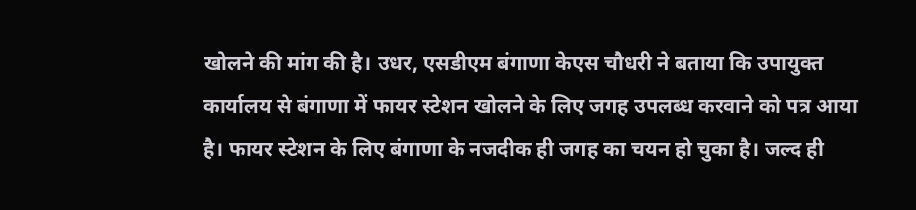खोलने की मांग की है। उधर, एसडीएम बंगाणा केएस चौधरी ने बताया कि उपायुक्त कार्यालय से बंगाणा में फायर स्टेशन खोलने के लिए जगह उपलब्ध करवाने को पत्र आया है। फायर स्टेशन के लिए बंगाणा के नजदीक ही जगह का चयन हो चुका है। जल्द ही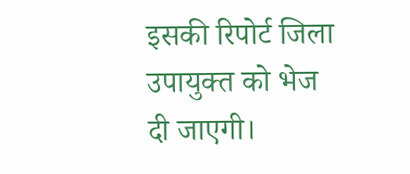इसकी रिपोर्ट जिला उपायुक्त को भेज दी जाएगी।